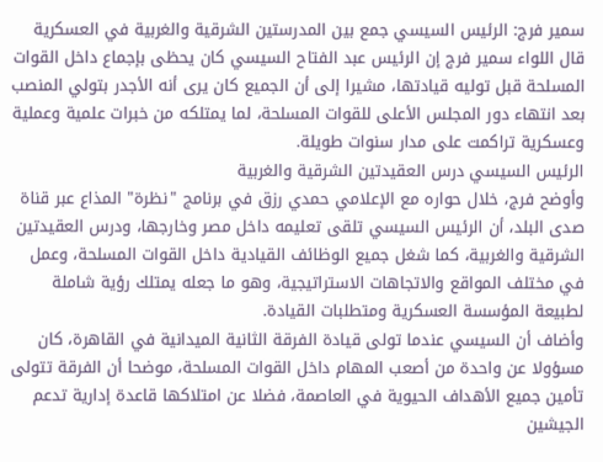سمير فرج: الرئيس السيسي جمع بين المدرستين الشرقية والغربية في العسكرية
قال اللواء سمير فرج إن الرئيس عبد الفتاح السيسي كان يحظى بإجماع داخل القوات المسلحة قبل توليه قيادتها، مشيرا إلى أن الجميع كان يرى أنه الأجدر بتولي المنصب بعد انتهاء دور المجلس الأعلى للقوات المسلحة، لما يمتلكه من خبرات علمية وعملية وعسكرية تراكمت على مدار سنوات طويلة.
الرئيس السيسي درس العقيدتين الشرقية والغربية
وأوضح فرج، خلال حواره مع الإعلامي حمدي رزق في برنامج "نظرة" المذاع عبر قناة صدى البلد، أن الرئيس السيسي تلقى تعليمه داخل مصر وخارجها، ودرس العقيدتين الشرقية والغربية، كما شغل جميع الوظائف القيادية داخل القوات المسلحة، وعمل في مختلف المواقع والاتجاهات الاستراتيجية، وهو ما جعله يمتلك رؤية شاملة لطبيعة المؤسسة العسكرية ومتطلبات القيادة.
وأضاف أن السيسي عندما تولى قيادة الفرقة الثانية الميدانية في القاهرة، كان مسؤولا عن واحدة من أصعب المهام داخل القوات المسلحة، موضحا أن الفرقة تتولى تأمين جميع الأهداف الحيوية في العاصمة، فضلا عن امتلاكها قاعدة إدارية تدعم الجيشين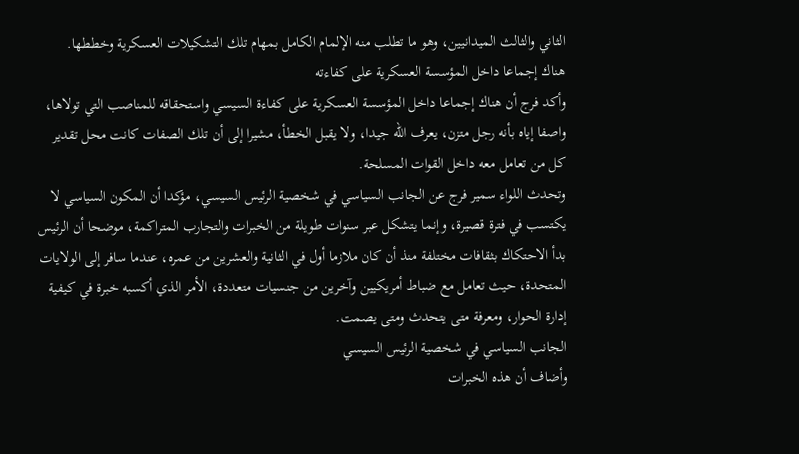الثاني والثالث الميدانيين، وهو ما تطلب منه الإلمام الكامل بمهام تلك التشكيلات العسكرية وخططها.
هناك إجماعا داخل المؤسسة العسكرية على كفاءته
وأكد فرج أن هناك إجماعا داخل المؤسسة العسكرية على كفاءة السيسي واستحقاقه للمناصب التي تولاها، واصفا إياه بأنه رجل متزن، يعرف الله جيدا، ولا يقبل الخطأ، مشيرا إلى أن تلك الصفات كانت محل تقدير كل من تعامل معه داخل القوات المسلحة.
وتحدث اللواء سمير فرج عن الجانب السياسي في شخصية الرئيس السيسي، مؤكدا أن المكون السياسي لا يكتسب في فترة قصيرة، وإنما يتشكل عبر سنوات طويلة من الخبرات والتجارب المتراكمة، موضحا أن الرئيس بدأ الاحتكاك بثقافات مختلفة منذ أن كان ملازما أول في الثانية والعشرين من عمره، عندما سافر إلى الولايات المتحدة، حيث تعامل مع ضباط أمريكيين وآخرين من جنسيات متعددة، الأمر الذي أكسبه خبرة في كيفية إدارة الحوار، ومعرفة متى يتحدث ومتى يصمت.
الجانب السياسي في شخصية الرئيس السيسي
وأضاف أن هذه الخبرات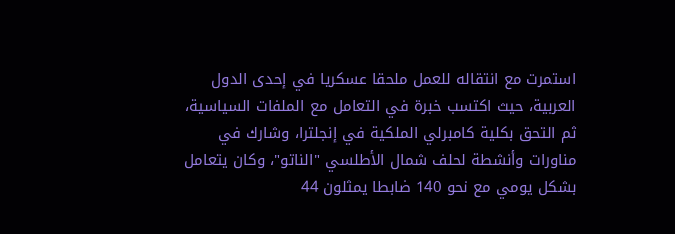استمرت مع انتقاله للعمل ملحقا عسكريا في إحدى الدول العربية، حيث اكتسب خبرة في التعامل مع الملفات السياسية، ثم التحق بكلية كامبرلي الملكية في إنجلترا، وشارك في مناورات وأنشطة لحلف شمال الأطلسي "الناتو"، وكان يتعامل بشكل يومي مع نحو 140 ضابطا يمثلون 44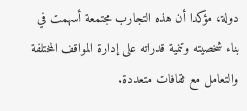دولة، مؤكدا أن هذه التجارب مجتمعة أسهمت في بناء شخصيته وتنمية قدراته على إدارة المواقف المختلفة والتعامل مع ثقافات متعددة.